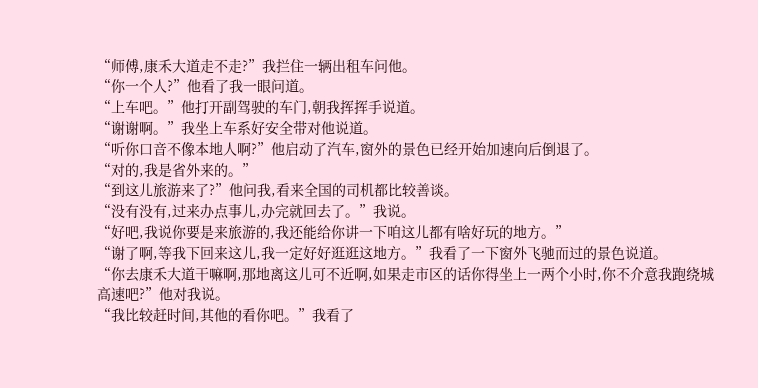“师傅,康禾大道走不走?”我拦住一辆出租车问他。
“你一个人?”他看了我一眼问道。
“上车吧。”他打开副驾驶的车门,朝我挥挥手说道。
“谢谢啊。”我坐上车系好安全带对他说道。
“听你口音不像本地人啊?”他启动了汽车,窗外的景色已经开始加速向后倒退了。
“对的,我是省外来的。”
“到这儿旅游来了?”他问我,看来全国的司机都比较善谈。
“没有没有,过来办点事儿,办完就回去了。”我说。
“好吧,我说你要是来旅游的,我还能给你讲一下咱这儿都有啥好玩的地方。”
“谢了啊,等我下回来这儿,我一定好好逛逛这地方。”我看了一下窗外飞驰而过的景色说道。
“你去康禾大道干嘛啊,那地离这儿可不近啊,如果走市区的话你得坐上一两个小时,你不介意我跑绕城高速吧?”他对我说。
“我比较赶时间,其他的看你吧。”我看了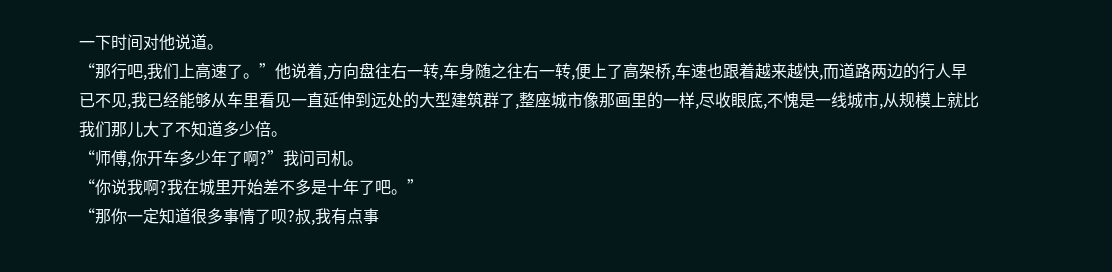一下时间对他说道。
“那行吧,我们上高速了。”他说着,方向盘往右一转,车身随之往右一转,便上了高架桥,车速也跟着越来越快,而道路两边的行人早已不见,我已经能够从车里看见一直延伸到远处的大型建筑群了,整座城市像那画里的一样,尽收眼底,不愧是一线城市,从规模上就比我们那儿大了不知道多少倍。
“师傅,你开车多少年了啊?”我问司机。
“你说我啊?我在城里开始差不多是十年了吧。”
“那你一定知道很多事情了呗?叔,我有点事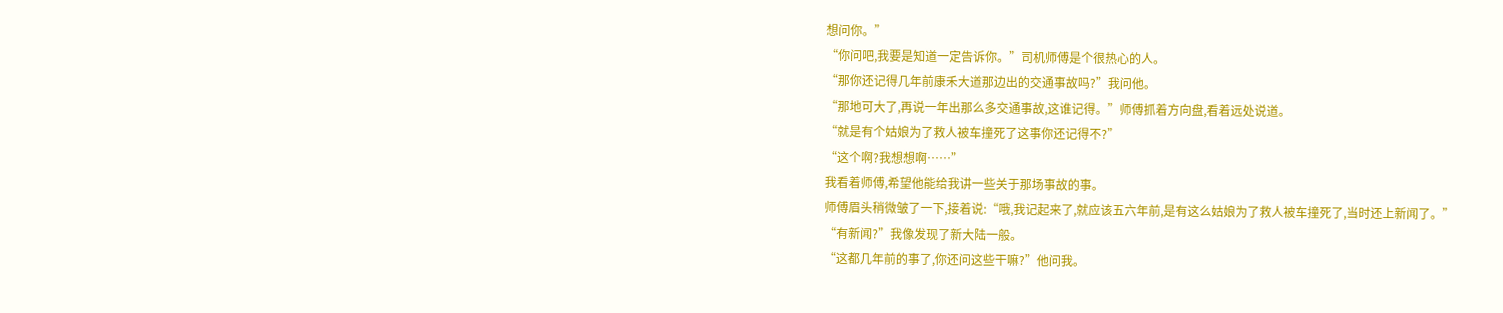想问你。”
“你问吧,我要是知道一定告诉你。”司机师傅是个很热心的人。
“那你还记得几年前康禾大道那边出的交通事故吗?”我问他。
“那地可大了,再说一年出那么多交通事故,这谁记得。”师傅抓着方向盘,看着远处说道。
“就是有个姑娘为了救人被车撞死了这事你还记得不?”
“这个啊?我想想啊……”
我看着师傅,希望他能给我讲一些关于那场事故的事。
师傅眉头稍微皱了一下,接着说:“哦,我记起来了,就应该五六年前,是有这么姑娘为了救人被车撞死了,当时还上新闻了。”
“有新闻?”我像发现了新大陆一般。
“这都几年前的事了,你还问这些干嘛?”他问我。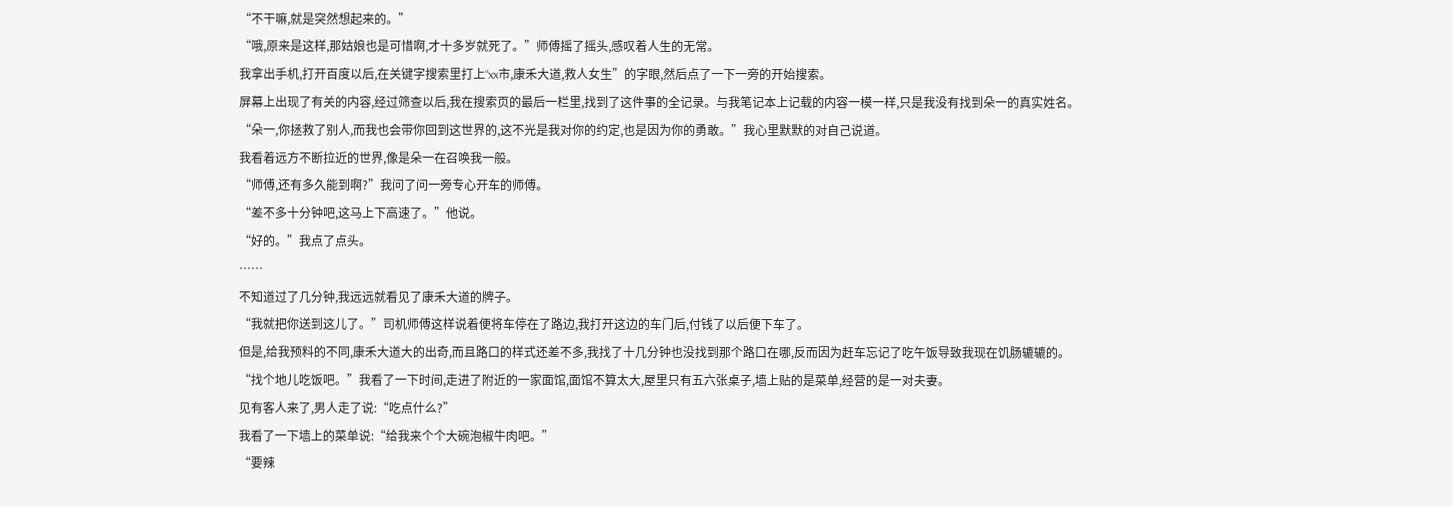“不干嘛,就是突然想起来的。”
“哦,原来是这样,那姑娘也是可惜啊,才十多岁就死了。”师傅摇了摇头,感叹着人生的无常。
我拿出手机,打开百度以后,在关键字搜索里打上“xx市,康禾大道,救人女生”的字眼,然后点了一下一旁的开始搜索。
屏幕上出现了有关的内容,经过筛查以后,我在搜索页的最后一栏里,找到了这件事的全记录。与我笔记本上记载的内容一模一样,只是我没有找到朵一的真实姓名。
“朵一,你拯救了别人,而我也会带你回到这世界的,这不光是我对你的约定,也是因为你的勇敢。”我心里默默的对自己说道。
我看着远方不断拉近的世界,像是朵一在召唤我一般。
“师傅,还有多久能到啊?”我问了问一旁专心开车的师傅。
“差不多十分钟吧,这马上下高速了。”他说。
“好的。”我点了点头。
……
不知道过了几分钟,我远远就看见了康禾大道的牌子。
“我就把你送到这儿了。”司机师傅这样说着便将车停在了路边,我打开这边的车门后,付钱了以后便下车了。
但是,给我预料的不同,康禾大道大的出奇,而且路口的样式还差不多,我找了十几分钟也没找到那个路口在哪,反而因为赶车忘记了吃午饭导致我现在饥肠辘辘的。
“找个地儿吃饭吧。”我看了一下时间,走进了附近的一家面馆,面馆不算太大,屋里只有五六张桌子,墙上贴的是菜单,经营的是一对夫妻。
见有客人来了,男人走了说:“吃点什么?”
我看了一下墙上的菜单说:“给我来个个大碗泡椒牛肉吧。”
“要辣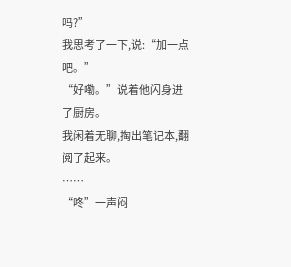吗?”
我思考了一下,说:“加一点吧。”
“好嘞。”说着他闪身进了厨房。
我闲着无聊,掏出笔记本,翻阅了起来。
……
“咚”一声闷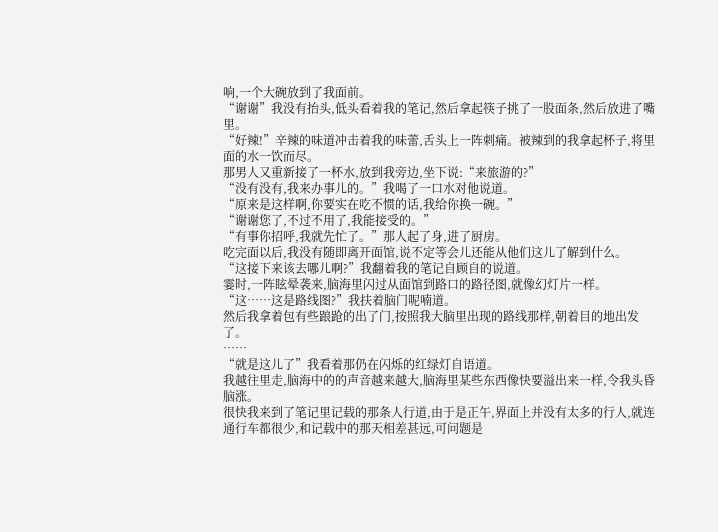响,一个大碗放到了我面前。
“谢谢”我没有抬头,低头看着我的笔记,然后拿起筷子挑了一股面条,然后放进了嘴里。
“好辣!”辛辣的味道冲击着我的味蕾,舌头上一阵刺痛。被辣到的我拿起杯子,将里面的水一饮而尽。
那男人又重新接了一杯水,放到我旁边,坐下说:“来旅游的?”
“没有没有,我来办事儿的。”我喝了一口水对他说道。
“原来是这样啊,你要实在吃不惯的话,我给你换一碗。”
“谢谢您了,不过不用了,我能接受的。”
“有事你招呼,我就先忙了。”那人起了身,进了厨房。
吃完面以后,我没有随即离开面馆,说不定等会儿还能从他们这儿了解到什么。
“这接下来该去哪儿啊?”我翻着我的笔记自顾自的说道。
霎时,一阵眩晕袭来,脑海里闪过从面馆到路口的路径图,就像幻灯片一样。
“这……这是路线图?”我扶着脑门呢喃道。
然后我拿着包有些踉跄的出了门,按照我大脑里出现的路线那样,朝着目的地出发了。
……
“就是这儿了”我看着那仍在闪烁的红绿灯自语道。
我越往里走,脑海中的的声音越来越大,脑海里某些东西像快要溢出来一样,令我头昏脑涨。
很快我来到了笔记里记载的那条人行道,由于是正午,界面上并没有太多的行人,就连通行车都很少,和记载中的那天相差甚远,可问题是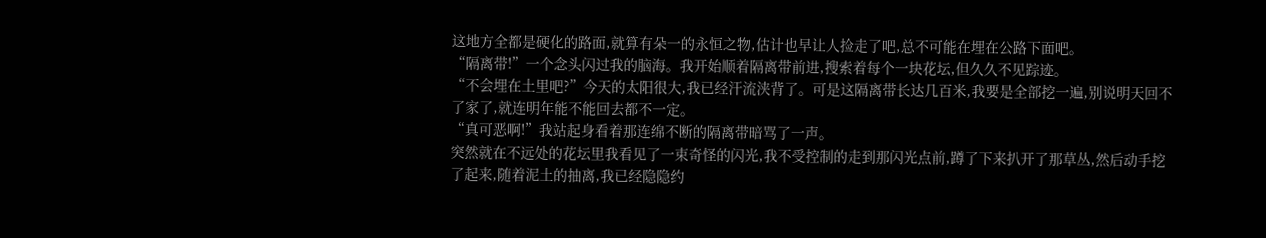这地方全都是硬化的路面,就算有朵一的永恒之物,估计也早让人捡走了吧,总不可能在埋在公路下面吧。
“隔离带!”一个念头闪过我的脑海。我开始顺着隔离带前进,搜索着每个一块花坛,但久久不见踪迹。
“不会埋在土里吧?”今天的太阳很大,我已经汗流浃背了。可是这隔离带长达几百米,我要是全部挖一遍,别说明天回不了家了,就连明年能不能回去都不一定。
“真可恶啊!”我站起身看着那连绵不断的隔离带暗骂了一声。
突然就在不远处的花坛里我看见了一束奇怪的闪光,我不受控制的走到那闪光点前,蹲了下来扒开了那草丛,然后动手挖了起来,随着泥土的抽离,我已经隐隐约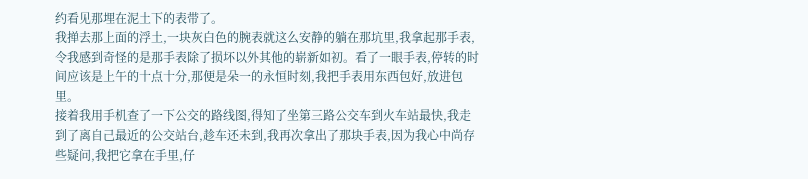约看见那埋在泥土下的表带了。
我掸去那上面的浮土,一块灰白色的腕表就这么安静的躺在那坑里,我拿起那手表,令我感到奇怪的是那手表除了损坏以外其他的崭新如初。看了一眼手表,停转的时间应该是上午的十点十分,那便是朵一的永恒时刻,我把手表用东西包好,放进包里。
接着我用手机查了一下公交的路线图,得知了坐第三路公交车到火车站最快,我走到了离自己最近的公交站台,趁车还未到,我再次拿出了那块手表,因为我心中尚存些疑问,我把它拿在手里,仔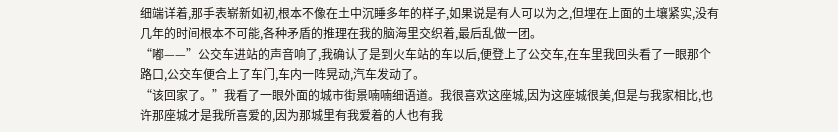细端详着,那手表崭新如初,根本不像在土中沉睡多年的样子,如果说是有人可以为之,但埋在上面的土壤紧实,没有几年的时间根本不可能,各种矛盾的推理在我的脑海里交织着,最后乱做一团。
“嘟——”公交车进站的声音响了,我确认了是到火车站的车以后,便登上了公交车,在车里我回头看了一眼那个路口,公交车便合上了车门,车内一阵晃动,汽车发动了。
“该回家了。”我看了一眼外面的城市街景喃喃细语道。我很喜欢这座城,因为这座城很美,但是与我家相比,也许那座城才是我所喜爱的,因为那城里有我爱着的人也有我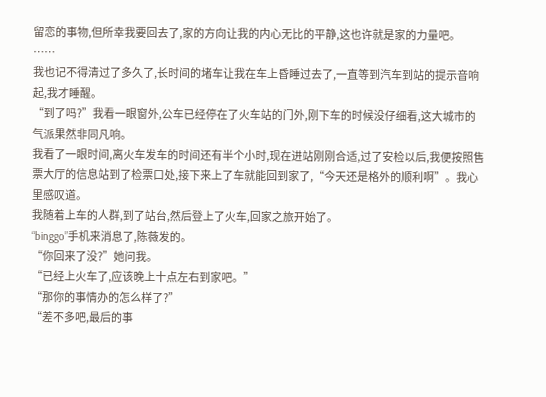留恋的事物,但所幸我要回去了,家的方向让我的内心无比的平静,这也许就是家的力量吧。
……
我也记不得清过了多久了,长时间的堵车让我在车上昏睡过去了,一直等到汽车到站的提示音响起,我才睡醒。
“到了吗?”我看一眼窗外,公车已经停在了火车站的门外,刚下车的时候没仔细看,这大城市的气派果然非同凡响。
我看了一眼时间,离火车发车的时间还有半个小时,现在进站刚刚合适,过了安检以后,我便按照售票大厅的信息站到了检票口处,接下来上了车就能回到家了,“今天还是格外的顺利啊”。我心里感叹道。
我随着上车的人群,到了站台,然后登上了火车,回家之旅开始了。
“binggo”手机来消息了,陈薇发的。
“你回来了没?”她问我。
“已经上火车了,应该晚上十点左右到家吧。”
“那你的事情办的怎么样了?”
“差不多吧,最后的事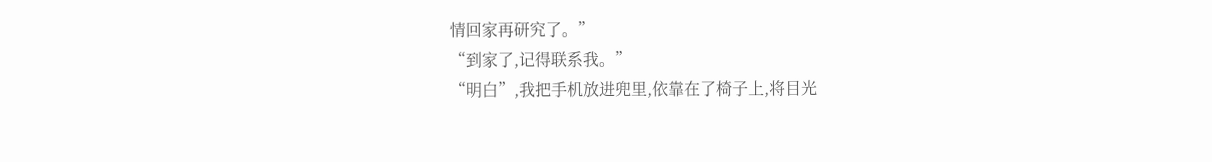情回家再研究了。”
“到家了,记得联系我。”
“明白”,我把手机放进兜里,依靠在了椅子上,将目光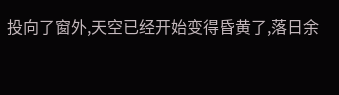投向了窗外,天空已经开始变得昏黄了,落日余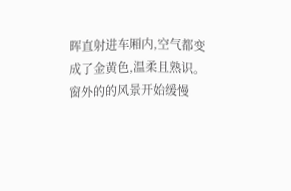晖直射进车厢内,空气都变成了金黄色,温柔且熟识。
窗外的的风景开始缓慢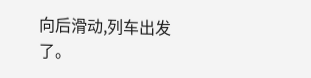向后滑动,列车出发了。